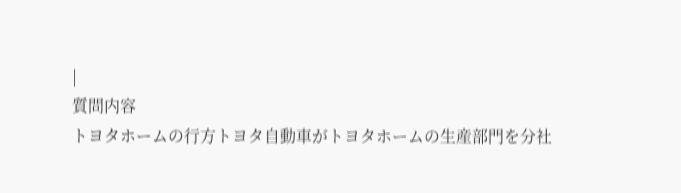|
質問内容
トヨタホームの行方トヨタ自動車がトヨタホームの生産部門を分社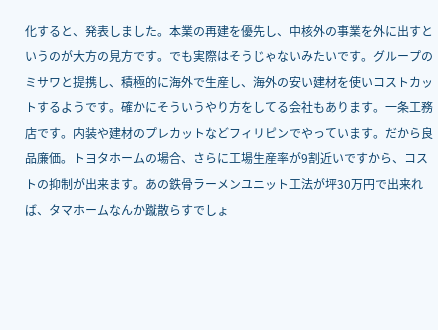化すると、発表しました。本業の再建を優先し、中核外の事業を外に出すというのが大方の見方です。でも実際はそうじゃないみたいです。グループのミサワと提携し、積極的に海外で生産し、海外の安い建材を使いコストカットするようです。確かにそういうやり方をしてる会社もあります。一条工務店です。内装や建材のプレカットなどフィリピンでやっています。だから良品廉価。トヨタホームの場合、さらに工場生産率が9割近いですから、コストの抑制が出来ます。あの鉄骨ラーメンユニット工法が坪30万円で出来れば、タマホームなんか蹴散らすでしょ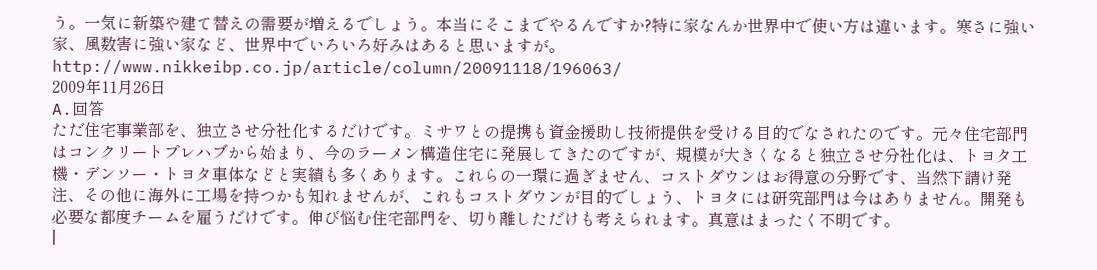う。一気に新築や建て替えの需要が増えるでしょう。本当にそこまでやるんですか?特に家なんか世界中で使い方は違います。寒さに強い家、風数害に強い家など、世界中でいろいろ好みはあると思いますが。http://www.nikkeibp.co.jp/article/column/20091118/196063/
2009年11月26日
A.回答
ただ住宅事業部を、独立させ分社化するだけです。ミサワとの提携も資金援助し技術提供を受ける目的でなされたのです。元々住宅部門はコンクリートプレハブから始まり、今のラーメン構造住宅に発展してきたのですが、規模が大きくなると独立させ分社化は、トヨタ工機・デンソー・トヨタ車体などと実績も多くあります。これらの一環に過ぎません、コストダウンはお得意の分野です、当然下請け発注、その他に海外に工場を持つかも知れませんが、これもコストダウンが目的でしょう、トヨタには研究部門は今はありません。開発も必要な都度チームを雇うだけです。伸び悩む住宅部門を、切り離しただけも考えられます。真意はまったく不明です。
|